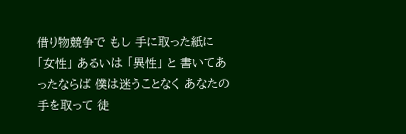借り物競争で もし 手に取った紙に 「女性」 あるいは 「異性」 と 書いてあったならば 僕は迷うことなく あなたの手を取って 徒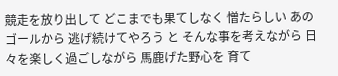競走を放り出して どこまでも果てしなく 憎たらしい あのゴールから 逃げ続けてやろう と そんな事を考えながら 日々を楽しく過ごしながら 馬鹿げた野心を 育て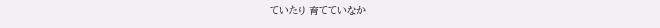ていたり 育てていなか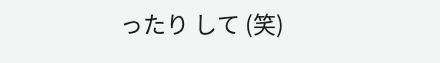ったり して (笑)